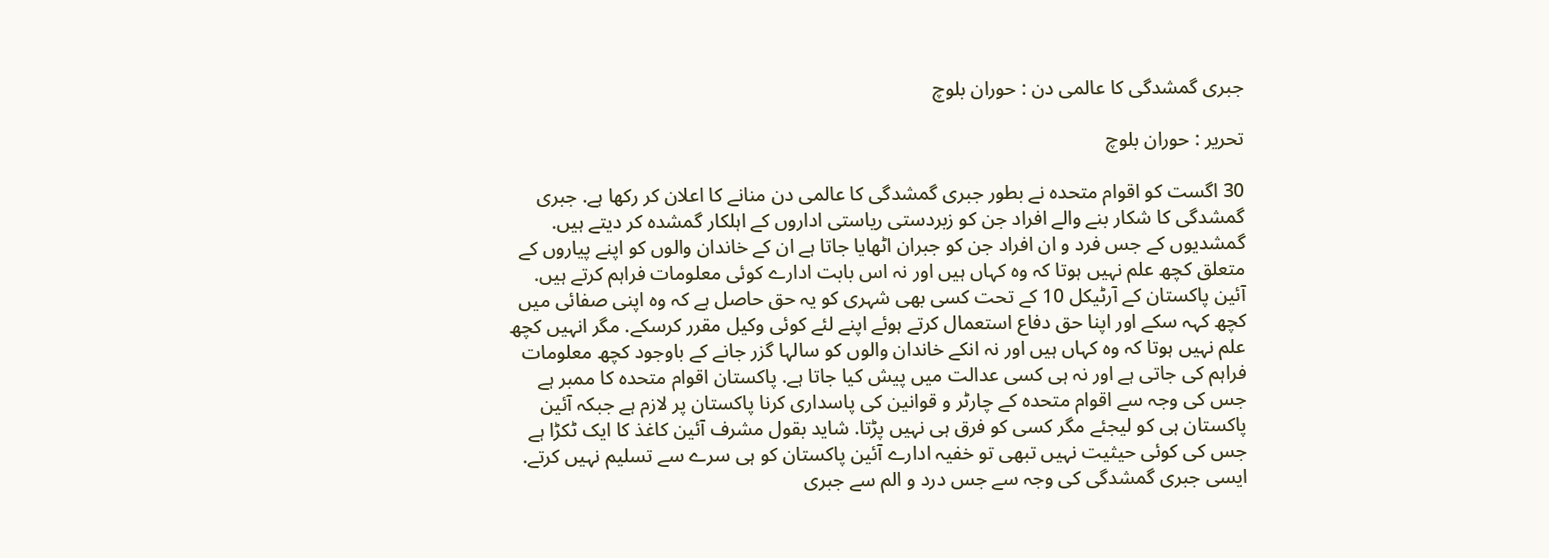جبری گمشدگی کا عالمی دن : حوران بلوچ

تحریر : حوران بلوچ

30 اگست کو اقوام متحدہ نے بطور جبری گمشدگی کا عالمی دن منانے کا اعلان کر رکھا ہے. جبری گمشدگی کا شکار بنے والے افراد جن کو زبردستی ریاستی اداروں کے اہلکار گمشدہ کر دیتے ہیں. گمشدیوں کے جس فرد و ان افراد جن کو جبران اٹھایا جاتا ہے ان کے خاندان والوں کو اپنے پیاروں کے متعلق کچھ علم نہیں ہوتا کہ وہ کہاں ہیں اور نہ اس بابت ادارے کوئی معلومات فراہم کرتے ہیں. آئین پاکستان کے آرٹیکل 10 کے تحت کسی بھی شہری کو یہ حق حاصل ہے کہ وہ اپنی صفائی میں کچھ کہہ سکے اور اپنا حق دفاع استعمال کرتے ہوئے اپنے لئے کوئی وکیل مقرر کرسکے. مگر انہیں کچھ علم نہیں ہوتا کہ وہ کہاں ہیں اور نہ انکے خاندان والوں کو سالہا گزر جانے کے باوجود کچھ معلومات فراہم کی جاتی ہے اور نہ ہی کسی عدالت میں پیش کیا جاتا ہے. پاکستان اقوام متحدہ کا ممبر ہے جس کی وجہ سے اقوام متحدہ کے چارٹر و قوانین کی پاسداری کرنا پاکستان پر لازم ہے جبکہ آئین پاکستان ہی کو لیجئے مگر کسی کو فرق ہی نہیں پڑتا. شاید بقول مشرف آئین کاغذ کا ایک ٹکڑا ہے جس کی کوئی حیثیت نہیں تبھی تو خفیہ ادارے آئین پاکستان کو ہی سرے سے تسلیم نہیں کرتے. ایسی جبری گمشدگی کی وجہ سے جس درد و الم سے جبری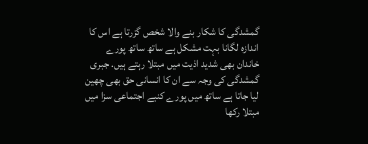گمشدگی کا شکار بنے والا شخص گزرتا ہے اس کا اندازہ لگانا بہت مشکل ہے ساتھ ساتھ پورے خاندان بھی شدید اذیت میں مبتلا رہتے ہیں. جبری گمشدگی کی وجہ سے ان کا انسانی حق بھی چھین لیا جاتا ہے ساتھ میں پورے کنبے اجتماعی سزا میں مبتلا رکھا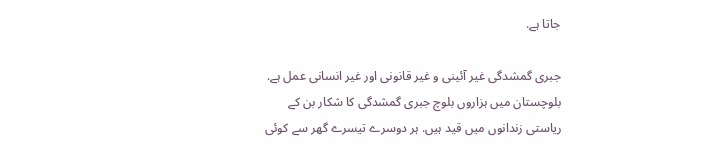جاتا ہے.

جبری گمشدگی غیر آئینی و غیر قانونی اور غیر انسانی عمل ہے. بلوچستان میں ہزاروں بلوچ جبری گمشدگی کا شکار بن کے ریاستی زندانوں میں قید ہیں. ہر دوسرے تیسرے گھر سے کوئی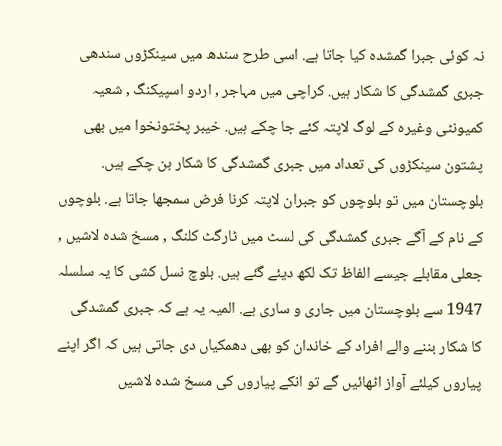نہ کوئی جبرا گمشدہ کیا جاتا ہے. اسی طرح سندھ میں سینکڑوں سندھی جبری گمشدگی کا شکار ہیں. کراچی میں مہاجر , اردو اسپیکنگ , شعیہ کمیونٹی وغیرہ کے لوگ لاپتہ کئے جا چکے ہیں. خیبر پختونخوا میں بھی پشتون سینکڑوں کی تعداد میں جبری گمشدگی کا شکار بن چکے ہیں. بلوچستان میں تو بلوچوں کو جبران لاپتہ کرنا فرض سمجھا جاتا ہے. بلوچوں کے نام کے آگے جبری گمشدگی کی لسٹ میں ٹارگٹ کلنگ , مسخ شدہ لاشیں , جعلی مقابلے جیسے الفاظ تک لکھ دیئے گئے ہیں. بلوچ نسل کشی کا یہ سلسلہ 1947 سے بلوچستان میں جاری و ساری ہے. المیہ یہ ہے کہ جبری گمشدگی کا شکار بننے والے افراد کے خاندان کو بھی دھمکیاں دی جاتی ہیں کہ اگر اپنے پیاروں کیلئے آواز اٹھائیں گے تو انکے پیاروں کی مسخ شدہ لاشیں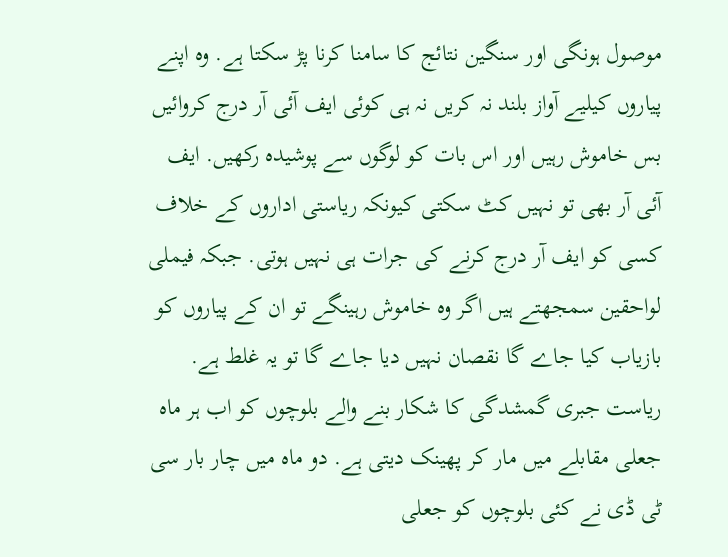موصول ہونگی اور سنگین نتائج کا سامنا کرنا پڑ سکتا ہے. وہ اپنے پیاروں کیلیے آواز بلند نہ کریں نہ ہی کوئی ایف آئی آر درج کروائیں بس خاموش رہیں اور اس بات کو لوگوں سے پوشیدہ رکھیں. ایف آئی آر بھی تو نہیں کٹ سکتی کیونکہ ریاستی اداروں کے خلاف کسی کو ایف آر درج کرنے کی جرات ہی نہیں ہوتی. جبکہ فیملی لواحقین سمجھتے ہیں اگر وہ خاموش رہینگے تو ان کے پیاروں کو بازیاب کیا جاے گا نقصان نہیں دیا جاے گا تو یہ غلط ہے. ریاست جبری گمشدگی کا شکار بنے والے بلوچوں کو اب ہر ماہ جعلی مقابلے میں مار کر پھینک دیتی ہے. دو ماہ میں چار بار سی ٹی ڈی نے کئی بلوچوں کو جعلی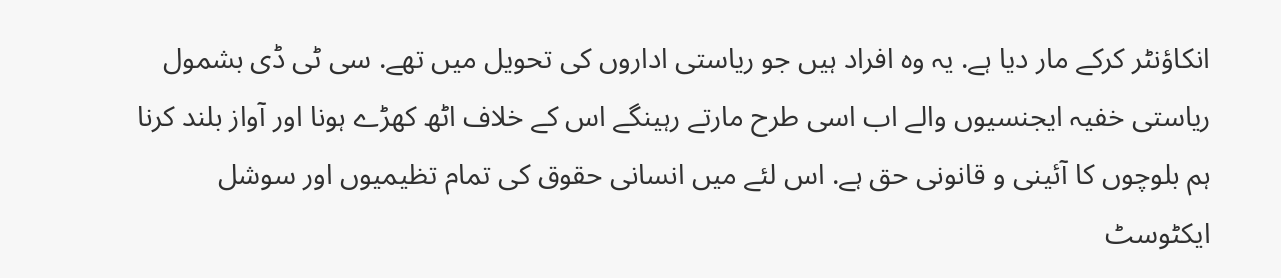انکاؤنٹر کرکے مار دیا ہے. یہ وہ افراد ہیں جو ریاستی اداروں کی تحویل میں تھے. سی ٹی ڈی بشمول ریاستی خفیہ ایجنسیوں والے اب اسی طرح مارتے رہینگے اس کے خلاف اٹھ کھڑے ہونا اور آواز بلند کرنا ہم بلوچوں کا آئینی و قانونی حق ہے. اس لئے میں انسانی حقوق کی تمام تظیمیوں اور سوشل ایکٹوسٹ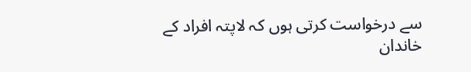سے درخواست کرتی ہوں کہ لاپتہ افراد کے خاندان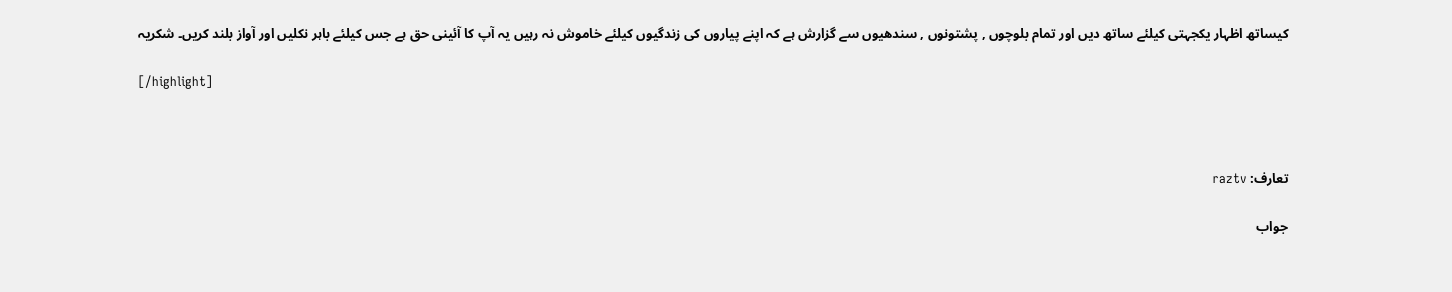کیساتھ اظہار یکجہتی کیلئے ساتھ دیں اور تمام بلوچوں , پشتونوں , سندھیوں سے گزارش ہے کہ اپنے پیاروں کی زندگیوں کیلئے خاموش نہ رہیں یہ آپ کا آئینی حق ہے جس کیلئے باہر نکلیں اور آواز بلند کریں۔ شکریہ

[/highlight]



تعارف: raztv

جواب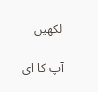لکھیں

آپ کا ای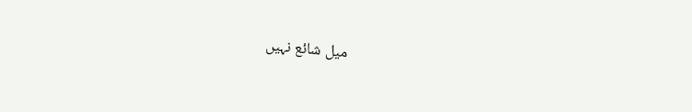میل شائع نہیں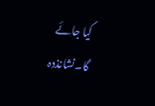کیا جائے گا۔نشانذدہ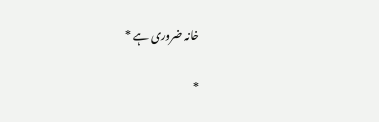خانہ ضروری ہے *

*